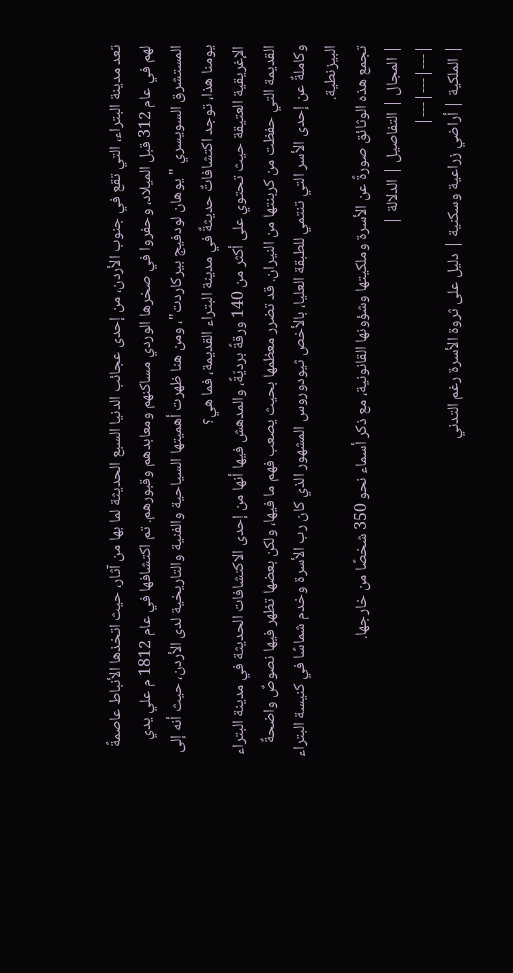تعد مدينة البتراء، التي تقع في جنوب الأردن، من إحدى عجائب الدنيا السبع الحديثة لما بها من آثار، حيث اتخذها الأنباط عاصمةً لهم في عام 312 قبل الميلاد، وحفروا في صخرها الوردي مساكنهم ومعابدهم وقبورهم. تم اكتشافها في عام 1812 م علي يدي المستشرق السويسري "يوهان لودفيج بيركاردت"، ومن هنا ظهرت أهميتها السياحية والفنية والتاريخية لدى الأردن، حيث أنه إلى يومنا هذا، توجد اكتشافاتٌ حديثةٌ في مدينة البتراء القديمة، فما هي؟
الإغريقية العتيقة حيث تحتوي على أكثر من 140 ورقةً برديّةً، والمدهش فيها أنها من إحدى الاكتشافات الحديثة في مدينة البتراء القديمة التي حفظت من كربنتها من النيران. قد تضرر معظمها بحيث يصعب فهم ما فيها، ولكن بعضها تظهر فيها نصوصٌ واضحةٌ وكاملةٌ عن إحدى الأسر التي تنتمي للطبقة العليا، بالأخص ثيودوروس المشهور الذي كان رب الأسرة وخدم شماسًا في كنيسة البتراء البيزنطية.
تجمع هذه الوثائق صورةً عن الأسرة وملكيتها وشؤونها القانونية، مع ذكر أسماء نحو 350 شخصًا من خارجها.
| المجال | التفاصيل | الدلالة |
|---|---|---|
| الملكية | أراضي زراعية وسكنية | دليل على ثروة الأسرة رغم التدني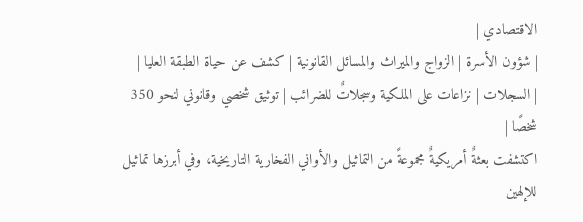الاقتصادي |
| شؤون الأسرة | الزواج والميراث والمسائل القانونية | كشف عن حياة الطبقة العليا |
| السجلات | نزاعات على الملكية وسجلاتٌ للضرائب | توثيق شخصي وقانوني لنحو 350 شخصًا |
اكتشفت بعثةٌ أمريكيةٌ مجموعةً من التماثيل والأواني الفخارية التاريخية، وفي أبرزها تماثيل للإلهين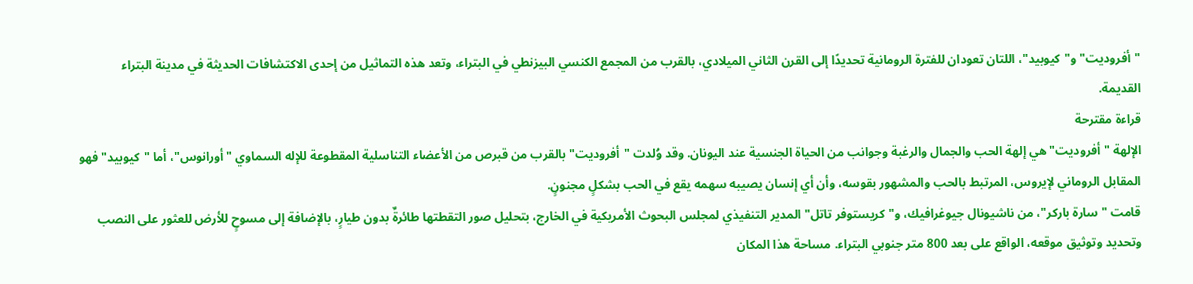"أفروديت" و"كيوبيد"، اللتان تعودان للفترة الرومانية تحديدًا إلى القرن الثاني الميلادي، بالقرب من المجمع الكنسي البيزنطي في البتراء، وتعد هذه التماثيل من إحدى الاكتشافات الحديثة في مدينة البتراء القديمة.
قراءة مقترحة
الإلهة "أفروديت" هي إلهة الحب والجمال والرغبة وجوانب من الحياة الجنسية عند اليونان. وقد وُلدت "أفروديت" بالقرب من قبرص من الأعضاء التناسلية المقطوعة للإله السماوي "أورانوس"، أما "كيوبيد" فهو المقابل الروماني لإيروس، المرتبط بالحب والمشهور بقوسه، وأن أي إنسان يصيبه سهمه يقع في الحب بشكلٍ مجنونٍ.
قامت "سارة باركر"، من ناشيونال جيوغرافيك، و"كريستوفر تاتل" المدير التنفيذي لمجلس البحوث الأمريكية في الخارج، بتحليل صور التقطتها طائرةٌ بدون طيارٍ، بالإضافة إلى مسوحٍ للأرض للعثور على النصب وتحديد وتوثيق موقعه، الواقع على بعد 800 متر جنوبي البتراء. مساحة هذا المكان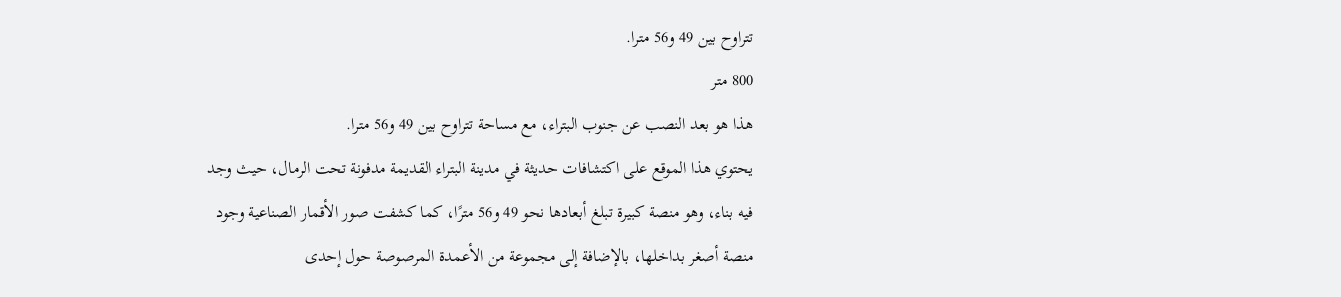تتراوح بين 49 و56 مترا.
800 متر
هذا هو بعد النصب عن جنوب البتراء، مع مساحة تتراوح بين 49 و56 مترا.
يحتوي هذا الموقع على اكتشافات حديثة في مدينة البتراء القديمة مدفونة تحت الرمال، حيث وجد فيه بناء، وهو منصة كبيرة تبلغ أبعادها نحو 49 و56 مترًا، كما كشفت صور الأقمار الصناعية وجود منصة أصغر بداخلها، بالإضافة إلى مجموعة من الأعمدة المرصوصة حول إحدى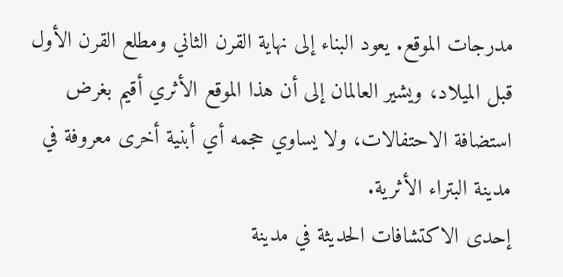مدرجات الموقع. يعود البناء إلى نهاية القرن الثاني ومطلع القرن الأول قبل الميلاد، ويشير العالمان إلى أن هذا الموقع الأثري أقيم بغرض استضافة الاحتفالات، ولا يساوي حجمه أي أبنية أخرى معروفة في مدينة البتراء الأثرية.
إحدى الاكتشافات الحديثة في مدينة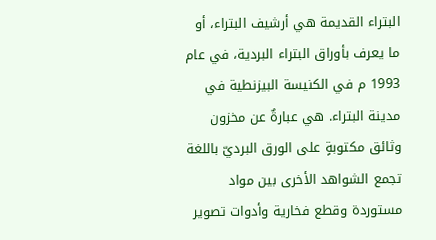البتراء القديمة هي أرشيف البتراء، أو ما يعرف بأوراق البتراء البردية، في عام 1993 م في الكنيسة البيزنطية في مدينة البتراء. هي عبارةٌ عن مخزون وثائق مكتوبةٍ على الورق البرديّ باللغة
تجمع الشواهد الأخرى بين مواد مستوردة وقطع فخارية وأدوات تصوير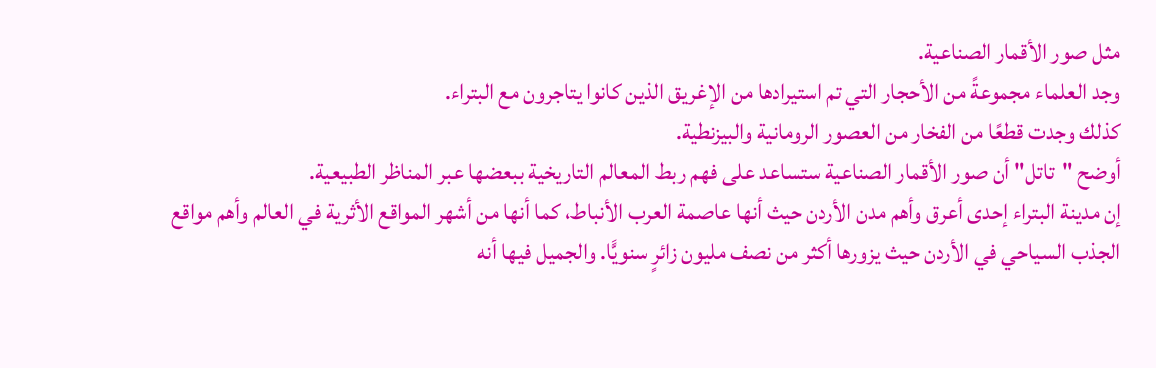مثل صور الأقمار الصناعية.
وجد العلماء مجموعةً من الأحجار التي تم استيرادها من الإغريق الذين كانوا يتاجرون مع البتراء.
كذلك وجدت قطعًا من الفخار من العصور الرومانية والبيزنطية.
أوضح "تاتل" أن صور الأقمار الصناعية ستساعد على فهم ربط المعالم التاريخية ببعضها عبر المناظر الطبيعية.
إن مدينة البتراء إحدى أعرق وأهم مدن الأردن حيث أنها عاصمة العرب الأنباط، كما أنها من أشهر المواقع الأثرية في العالم وأهم مواقع الجذب السياحي في الأردن حيث يزورها أكثر من نصف مليون زائرٍ سنويًّا. والجميل فيها أنه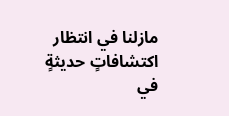مازلنا في انتظار اكتشافاتٍ حديثةٍ في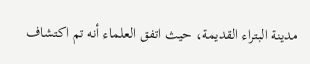مدينة البتراء القديمة، حيث اتفق العلماء أنه تم اكتشاف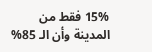15% فقط من المدينة وأن الـ 85%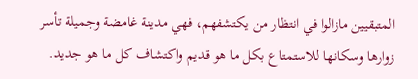المتبقيين مازالوا في انتظار من يكتشفهم، فهي مدينة غامضة وجميلة تأسر زوارها وسكانها للاستمتاع بكل ما هو قديم واكتشاف كل ما هو جديد.